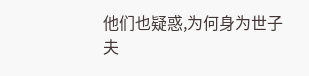他们也疑惑,为何身为世子夫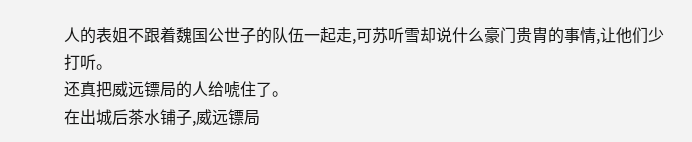人的表姐不跟着魏国公世子的队伍一起走,可苏听雪却说什么豪门贵胄的事情,让他们少打听。
还真把威远镖局的人给唬住了。
在出城后茶水铺子,威远镖局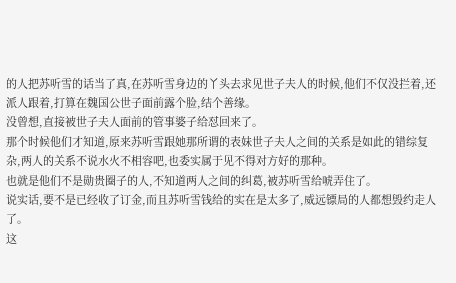的人把苏听雪的话当了真,在苏听雪身边的丫头去求见世子夫人的时候,他们不仅没拦着,还派人跟着,打算在魏国公世子面前露个脸,结个善缘。
没曾想,直接被世子夫人面前的管事婆子给怼回来了。
那个时候他们才知道,原来苏听雪跟她那所谓的表妹世子夫人之间的关系是如此的错综复杂,两人的关系不说水火不相容吧,也委实属于见不得对方好的那种。
也就是他们不是勋贵圈子的人,不知道两人之间的纠葛,被苏听雪给唬弄住了。
说实话,要不是已经收了订金,而且苏听雪钱给的实在是太多了,威远镖局的人都想毁约走人了。
这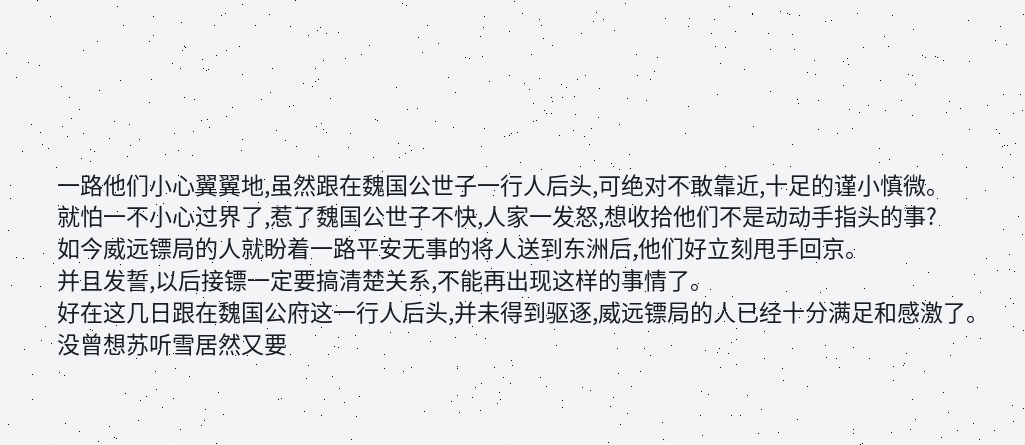一路他们小心翼翼地,虽然跟在魏国公世子一行人后头,可绝对不敢靠近,十足的谨小慎微。
就怕一不小心过界了,惹了魏国公世子不快,人家一发怒,想收拾他们不是动动手指头的事?
如今威远镖局的人就盼着一路平安无事的将人送到东洲后,他们好立刻甩手回京。
并且发誓,以后接镖一定要搞清楚关系,不能再出现这样的事情了。
好在这几日跟在魏国公府这一行人后头,并未得到驱逐,威远镖局的人已经十分满足和感激了。
没曾想苏听雪居然又要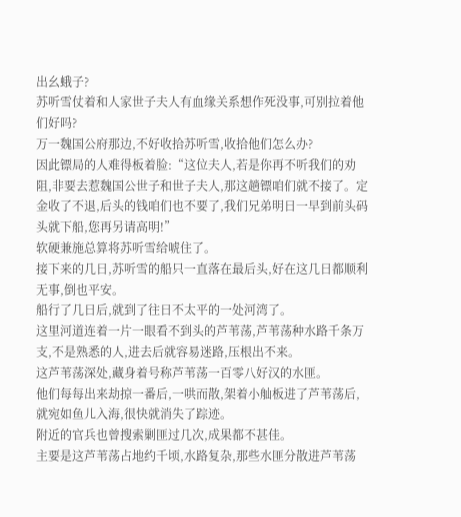出幺蛾子?
苏听雪仗着和人家世子夫人有血缘关系想作死没事,可别拉着他们好吗?
万一魏国公府那边,不好收拾苏听雪,收拾他们怎么办?
因此镖局的人难得板着脸:“这位夫人,若是你再不听我们的劝阻,非要去惹魏国公世子和世子夫人,那这趟镖咱们就不接了。定金收了不退,后头的钱咱们也不要了,我们兄弟明日一早到前头码头就下船,您再另请高明!”
软硬兼施总算将苏听雪给唬住了。
接下来的几日,苏听雪的船只一直落在最后头,好在这几日都顺利无事,倒也平安。
船行了几日后,就到了往日不太平的一处河湾了。
这里河道连着一片一眼看不到头的芦苇荡,芦苇荡种水路千条万支,不是熟悉的人,进去后就容易迷路,压根出不来。
这芦苇荡深处,藏身着号称芦苇荡一百零八好汉的水匪。
他们每每出来劫掠一番后,一哄而散,架着小舢板进了芦苇荡后,就宛如鱼儿入海,很快就消失了踪迹。
附近的官兵也曾搜索剿匪过几次,成果都不甚佳。
主要是这芦苇荡占地约千顷,水路复杂,那些水匪分散进芦苇荡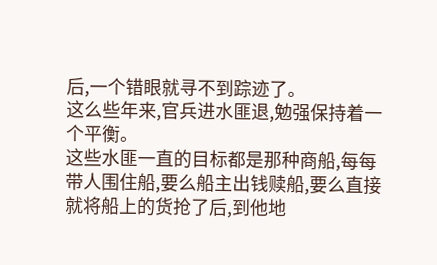后,一个错眼就寻不到踪迹了。
这么些年来,官兵进水匪退,勉强保持着一个平衡。
这些水匪一直的目标都是那种商船,每每带人围住船,要么船主出钱赎船,要么直接就将船上的货抢了后,到他地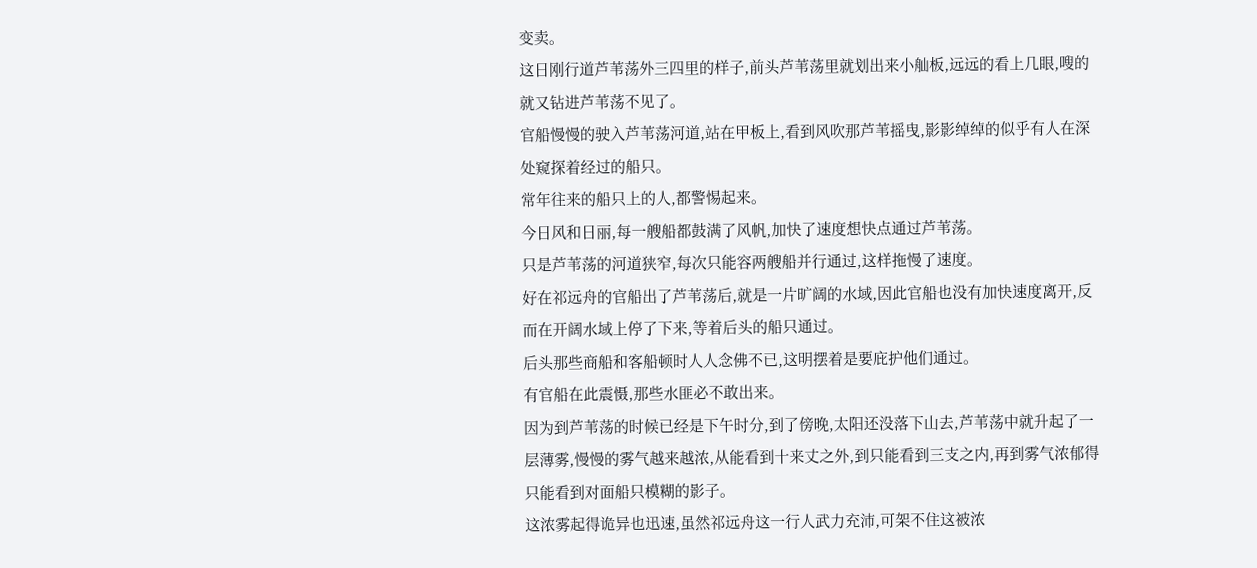变卖。
这日刚行道芦苇荡外三四里的样子,前头芦苇荡里就划出来小舢板,远远的看上几眼,嗖的就又钻进芦苇荡不见了。
官船慢慢的驶入芦苇荡河道,站在甲板上,看到风吹那芦苇摇曳,影影绰绰的似乎有人在深处窥探着经过的船只。
常年往来的船只上的人,都警惕起来。
今日风和日丽,每一艘船都鼓满了风帆,加快了速度想快点通过芦苇荡。
只是芦苇荡的河道狭窄,每次只能容两艘船并行通过,这样拖慢了速度。
好在祁远舟的官船出了芦苇荡后,就是一片旷阔的水域,因此官船也没有加快速度离开,反而在开阔水域上停了下来,等着后头的船只通过。
后头那些商船和客船顿时人人念佛不已,这明摆着是要庇护他们通过。
有官船在此震慑,那些水匪必不敢出来。
因为到芦苇荡的时候已经是下午时分,到了傍晚,太阳还没落下山去,芦苇荡中就升起了一层薄雾,慢慢的雾气越来越浓,从能看到十来丈之外,到只能看到三支之内,再到雾气浓郁得只能看到对面船只模糊的影子。
这浓雾起得诡异也迅速,虽然祁远舟这一行人武力充沛,可架不住这被浓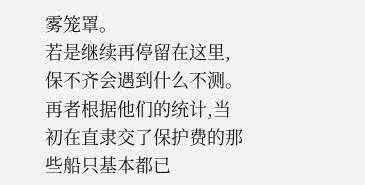雾笼罩。
若是继续再停留在这里,保不齐会遇到什么不测。
再者根据他们的统计,当初在直隶交了保护费的那些船只基本都已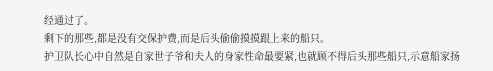经通过了。
剩下的那些,都是没有交保护费,而是后头偷偷摸摸跟上来的船只。
护卫队长心中自然是自家世子爷和夫人的身家性命最要紧,也就顾不得后头那些船只,示意船家扬